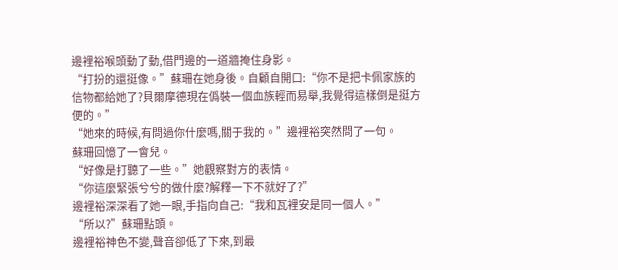邊裡裕喉頭動了動,借門邊的一道牆掩住身影。
“打扮的還挺像。”蘇珊在她身後。自顧自開口:“你不是把卡佩家族的信物都給她了?貝爾摩德現在僞裝一個血族輕而易舉,我覺得這樣倒是挺方便的。”
“她來的時候,有問過你什麼嗎,關于我的。”邊裡裕突然問了一句。
蘇珊回憶了一會兒。
“好像是打聽了一些。”她觀察對方的表情。
“你這麼緊張兮兮的做什麼?解釋一下不就好了?”
邊裡裕深深看了她一眼,手指向自己:“我和瓦裡安是同一個人。”
“所以?”蘇珊點頭。
邊裡裕神色不變,聲音卻低了下來,到最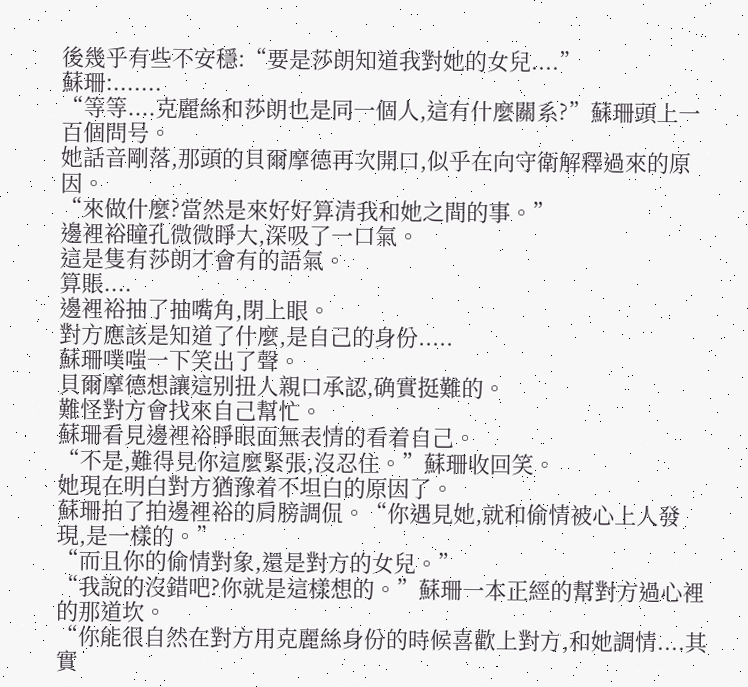後幾乎有些不安穩:“要是莎朗知道我對她的女兒....”
蘇珊:.......
“等等....克麗絲和莎朗也是同一個人,這有什麼關系?”蘇珊頭上一百個問号。
她話音剛落,那頭的貝爾摩德再次開口,似乎在向守衛解釋過來的原因。
“來做什麼?當然是來好好算清我和她之間的事。”
邊裡裕瞳孔微微睜大,深吸了一口氣。
這是隻有莎朗才會有的語氣。
算賬....
邊裡裕抽了抽嘴角,閉上眼。
對方應該是知道了什麼,是自己的身份.....
蘇珊噗嗤一下笑出了聲。
貝爾摩德想讓這别扭人親口承認,确實挺難的。
難怪對方會找來自己幫忙。
蘇珊看見邊裡裕睜眼面無表情的看着自己。
“不是,難得見你這麼緊張,沒忍住。”蘇珊收回笑。
她現在明白對方猶豫着不坦白的原因了。
蘇珊拍了拍邊裡裕的肩膀調侃。“你遇見她,就和偷情被心上人發現,是一樣的。”
“而且你的偷情對象,還是對方的女兒。”
“我說的沒錯吧?你就是這樣想的。”蘇珊一本正經的幫對方過心裡的那道坎。
“你能很自然在對方用克麗絲身份的時候喜歡上對方,和她調情....其實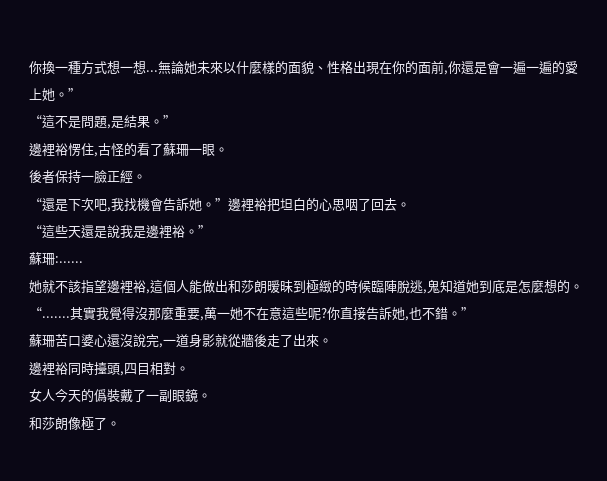你換一種方式想一想...無論她未來以什麼樣的面貌、性格出現在你的面前,你還是會一遍一遍的愛上她。”
“這不是問題,是結果。”
邊裡裕愣住,古怪的看了蘇珊一眼。
後者保持一臉正經。
“還是下次吧,我找機會告訴她。”邊裡裕把坦白的心思咽了回去。
“這些天還是說我是邊裡裕。”
蘇珊:......
她就不該指望邊裡裕,這個人能做出和莎朗暧昧到極緻的時候臨陣脫逃,鬼知道她到底是怎麼想的。
“.......其實我覺得沒那麼重要,萬一她不在意這些呢?你直接告訴她,也不錯。”
蘇珊苦口婆心還沒說完,一道身影就從牆後走了出來。
邊裡裕同時擡頭,四目相對。
女人今天的僞裝戴了一副眼鏡。
和莎朗像極了。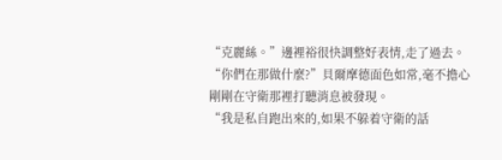“克麗絲。”邊裡裕很快調整好表情,走了過去。
“你們在那做什麼?”貝爾摩德面色如常,毫不擔心剛剛在守衛那裡打聽消息被發現。
“我是私自跑出來的,如果不躲着守衛的話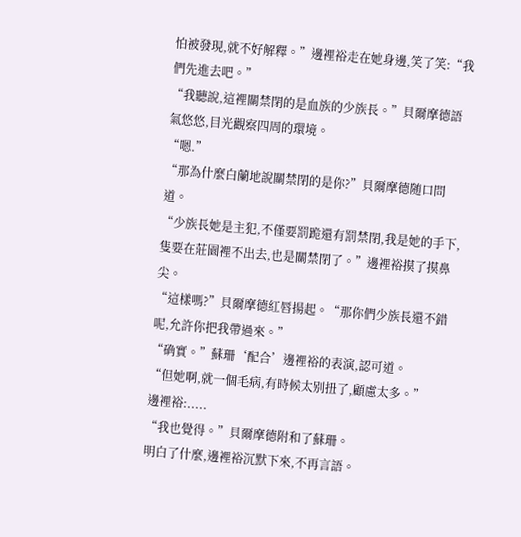怕被發現,就不好解釋。”邊裡裕走在她身邊,笑了笑:“我們先進去吧。”
“我聽說,這裡關禁閉的是血族的少族長。”貝爾摩德語氣悠悠,目光觀察四周的環境。
“嗯.”
“那為什麼白蘭地說關禁閉的是你?”貝爾摩德随口問道。
“少族長她是主犯,不僅要罰跪還有罰禁閉,我是她的手下,隻要在莊園裡不出去,也是關禁閉了。”邊裡裕摸了摸鼻尖。
“這樣嗎?”貝爾摩德紅唇揚起。“那你們少族長還不錯呢,允許你把我帶過來。”
“确實。”蘇珊‘配合’邊裡裕的表演,認可道。
“但她啊,就一個毛病,有時候太别扭了,顧慮太多。”
邊裡裕:.....
“我也覺得。”貝爾摩德附和了蘇珊。
明白了什麼,邊裡裕沉默下來,不再言語。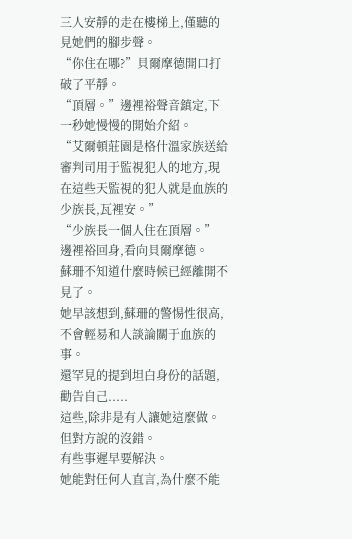三人安靜的走在樓梯上,僅聽的見她們的腳步聲。
“你住在哪?”貝爾摩德開口打破了平靜。
“頂層。”邊裡裕聲音鎮定,下一秒她慢慢的開始介紹。
“艾爾頓莊園是格什溫家族送給審判司用于監視犯人的地方,現在這些天監視的犯人就是血族的少族長,瓦裡安。”
“少族長一個人住在頂層。”
邊裡裕回身,看向貝爾摩德。
蘇珊不知道什麼時候已經離開不見了。
她早該想到,蘇珊的警惕性很高,不會輕易和人談論關于血族的事。
還罕見的提到坦白身份的話題,勸告自己.....
這些,除非是有人讓她這麼做。
但對方說的沒錯。
有些事遲早要解決。
她能對任何人直言,為什麼不能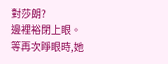對莎朗?
邊裡裕閉上眼。
等再次睜眼時,她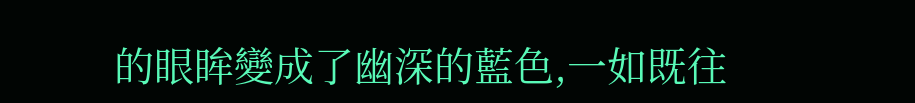的眼眸變成了幽深的藍色,一如既往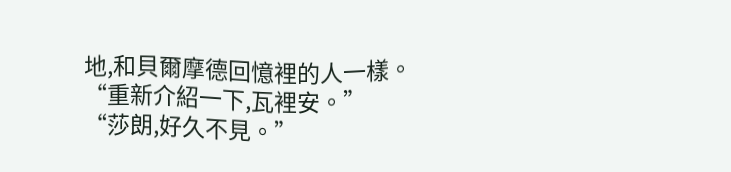地,和貝爾摩德回憶裡的人一樣。
“重新介紹一下,瓦裡安。”
“莎朗,好久不見。”